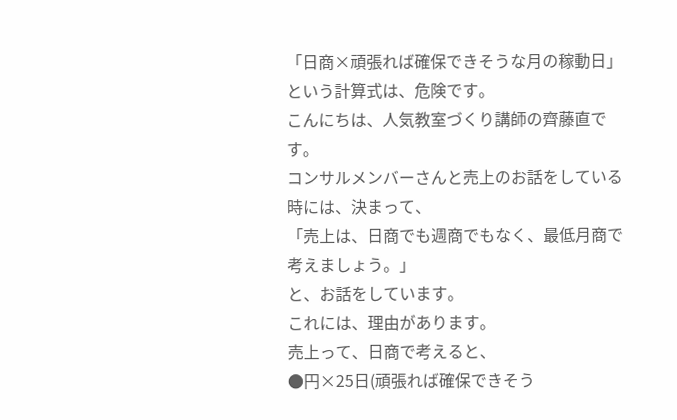「日商×頑張れば確保できそうな月の稼動日」という計算式は、危険です。
こんにちは、人気教室づくり講師の齊藤直です。
コンサルメンバーさんと売上のお話をしている時には、決まって、
「売上は、日商でも週商でもなく、最低月商で考えましょう。」
と、お話をしています。
これには、理由があります。
売上って、日商で考えると、
●円×25日(頑張れば確保できそう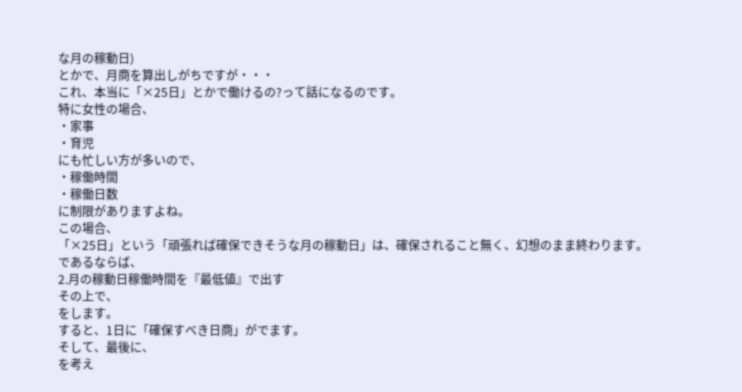な月の稼動日)
とかで、月商を算出しがちですが・・・
これ、本当に「×25日」とかで働けるの?って話になるのです。
特に女性の場合、
・家事
・育児
にも忙しい方が多いので、
・稼働時間
・稼働日数
に制限がありますよね。
この場合、
「×25日」という「頑張れば確保できそうな月の稼動日」は、確保されること無く、幻想のまま終わります。
であるならば、
2.月の稼動日稼働時間を『最低値』で出す
その上で、
をします。
すると、1日に「確保すべき日商」がでます。
そして、最後に、
を考え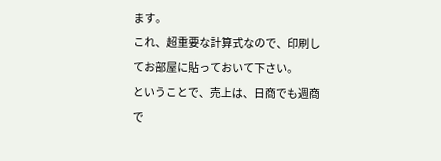ます。
これ、超重要な計算式なので、印刷してお部屋に貼っておいて下さい。
ということで、売上は、日商でも週商で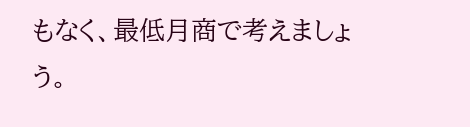もなく、最低月商で考えましょう。